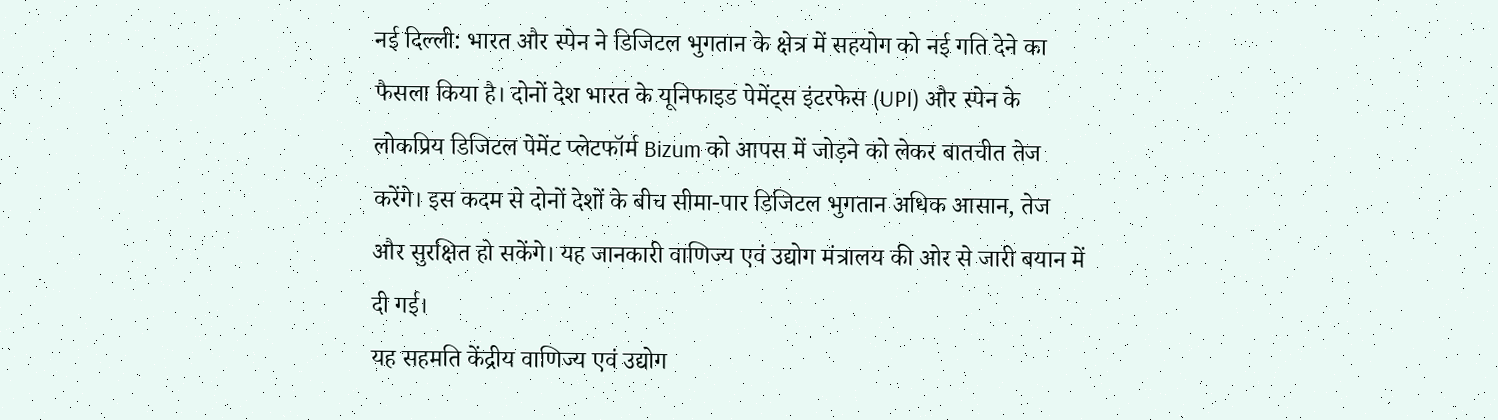नई दिल्ली: भारत और स्पेन ने डिजिटल भुगतान के क्षेत्र में सहयोग को नई गति देने का फैसला किया है। दोनों देश भारत के यूनिफाइड पेमेंट्स इंटरफेस (UPI) और स्पेन के लोकप्रिय डिजिटल पेमेंट प्लेटफॉर्म Bizum को आपस में जोड़ने को लेकर बातचीत तेज करेंगे। इस कदम से दोनों देशों के बीच सीमा-पार डिजिटल भुगतान अधिक आसान, तेज और सुरक्षित हो सकेंगे। यह जानकारी वाणिज्य एवं उद्योग मंत्रालय की ओर से जारी बयान में दी गई।
यह सहमति केंद्रीय वाणिज्य एवं उद्योग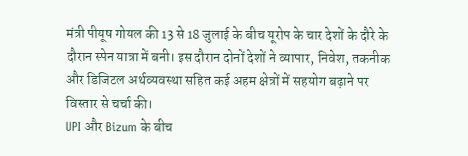मंत्री पीयूष गोयल की 13 से 18 जुलाई के बीच यूरोप के चार देशों के दौरे के दौरान स्पेन यात्रा में बनी। इस दौरान दोनों देशों ने व्यापार, निवेश, तकनीक और डिजिटल अर्थव्यवस्था सहित कई अहम क्षेत्रों में सहयोग बढ़ाने पर विस्तार से चर्चा की।
UPI और Bizum के बीच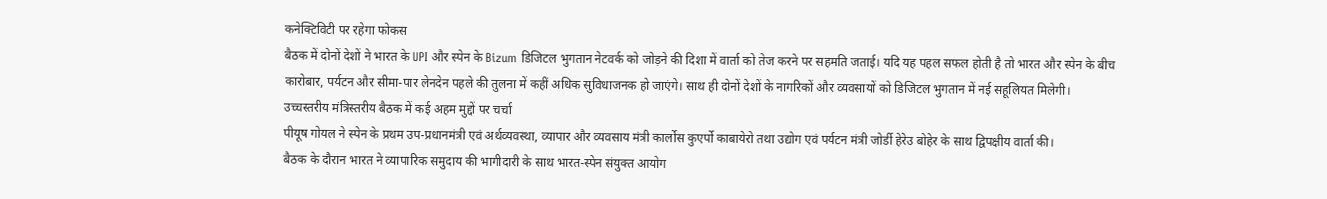कनेक्टिविटी पर रहेगा फोकस
बैठक में दोनों देशों ने भारत के UPI और स्पेन के Bizum डिजिटल भुगतान नेटवर्क को जोड़ने की दिशा में वार्ता को तेज करने पर सहमति जताई। यदि यह पहल सफल होती है तो भारत और स्पेन के बीच कारोबार, पर्यटन और सीमा-पार लेनदेन पहले की तुलना में कहीं अधिक सुविधाजनक हो जाएंगे। साथ ही दोनों देशों के नागरिकों और व्यवसायों को डिजिटल भुगतान में नई सहूलियत मिलेगी।
उच्चस्तरीय मंत्रिस्तरीय बैठक में कई अहम मुद्दों पर चर्चा
पीयूष गोयल ने स्पेन के प्रथम उप-प्रधानमंत्री एवं अर्थव्यवस्था, व्यापार और व्यवसाय मंत्री कार्लोस कुएर्पो काबायेरो तथा उद्योग एवं पर्यटन मंत्री जोर्डी हेरेउ बोहेर के साथ द्विपक्षीय वार्ता की।
बैठक के दौरान भारत ने व्यापारिक समुदाय की भागीदारी के साथ भारत-स्पेन संयुक्त आयोग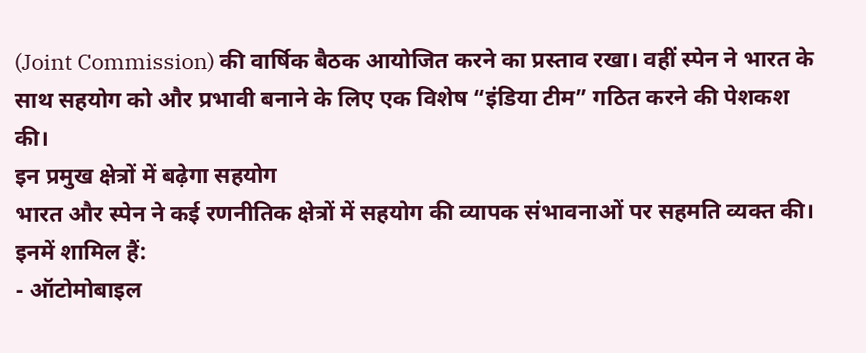(Joint Commission) की वार्षिक बैठक आयोजित करने का प्रस्ताव रखा। वहीं स्पेन ने भारत के साथ सहयोग को और प्रभावी बनाने के लिए एक विशेष “इंडिया टीम” गठित करने की पेशकश की।
इन प्रमुख क्षेत्रों में बढ़ेगा सहयोग
भारत और स्पेन ने कई रणनीतिक क्षेत्रों में सहयोग की व्यापक संभावनाओं पर सहमति व्यक्त की। इनमें शामिल हैं:
- ऑटोमोबाइल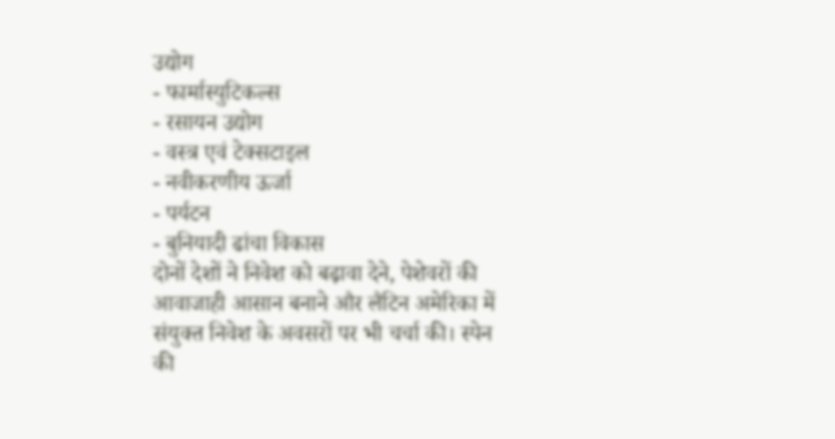उद्योग
- फार्मास्युटिकल्स
- रसायन उद्योग
- वस्त्र एवं टेक्सटाइल
- नवीकरणीय ऊर्जा
- पर्यटन
- बुनियादी ढांचा विकास
दोनों देशों ने निवेश को बढ़ावा देने, पेशेवरों की आवाजाही आसान बनाने और लैटिन अमेरिका में संयुक्त निवेश के अवसरों पर भी चर्चा की। स्पेन की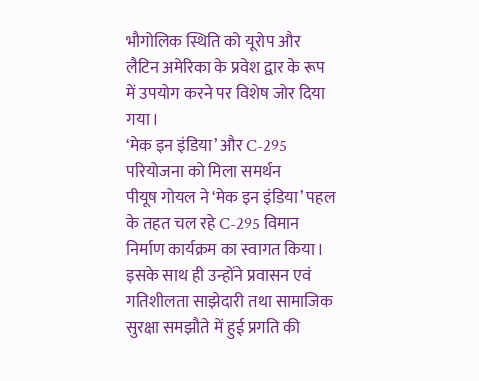भौगोलिक स्थिति को यूरोप और लैटिन अमेरिका के प्रवेश द्वार के रूप में उपयोग करने पर विशेष जोर दिया गया।
‘मेक इन इंडिया’ और C-295 परियोजना को मिला समर्थन
पीयूष गोयल ने ‘मेक इन इंडिया’ पहल के तहत चल रहे C-295 विमान निर्माण कार्यक्रम का स्वागत किया। इसके साथ ही उन्होंने प्रवासन एवं गतिशीलता साझेदारी तथा सामाजिक सुरक्षा समझौते में हुई प्रगति की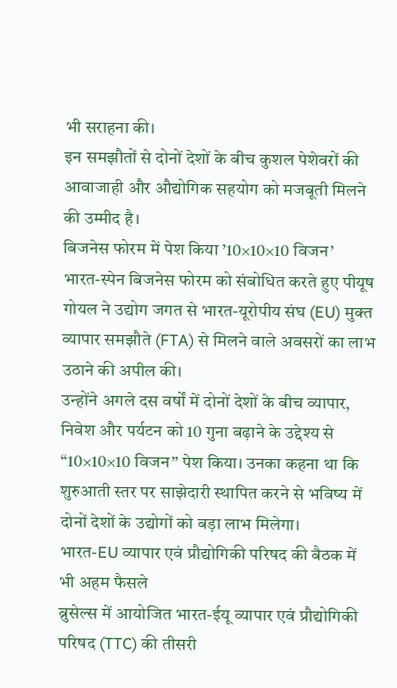भी सराहना की।
इन समझौतों से दोनों देशों के बीच कुशल पेशेवरों की आवाजाही और औद्योगिक सहयोग को मजबूती मिलने की उम्मीद है।
बिजनेस फोरम में पेश किया ’10×10×10 विजन’
भारत-स्पेन बिजनेस फोरम को संबोधित करते हुए पीयूष गोयल ने उद्योग जगत से भारत-यूरोपीय संघ (EU) मुक्त व्यापार समझौते (FTA) से मिलने वाले अवसरों का लाभ उठाने की अपील की।
उन्होंने अगले दस वर्षों में दोनों देशों के बीच व्यापार, निवेश और पर्यटन को 10 गुना बढ़ाने के उद्देश्य से “10×10×10 विजन” पेश किया। उनका कहना था कि शुरुआती स्तर पर साझेदारी स्थापित करने से भविष्य में दोनों देशों के उद्योगों को बड़ा लाभ मिलेगा।
भारत-EU व्यापार एवं प्रौद्योगिकी परिषद की बैठक में भी अहम फैसले
ब्रुसेल्स में आयोजित भारत-ईयू व्यापार एवं प्रौद्योगिकी परिषद (TTC) की तीसरी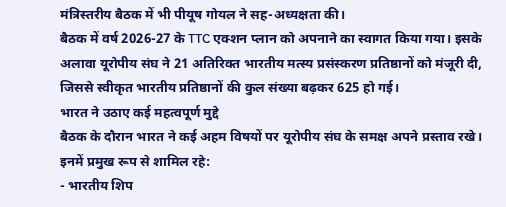मंत्रिस्तरीय बैठक में भी पीयूष गोयल ने सह-अध्यक्षता की।
बैठक में वर्ष 2026-27 के TTC एक्शन प्लान को अपनाने का स्वागत किया गया। इसके अलावा यूरोपीय संघ ने 21 अतिरिक्त भारतीय मत्स्य प्रसंस्करण प्रतिष्ठानों को मंजूरी दी, जिससे स्वीकृत भारतीय प्रतिष्ठानों की कुल संख्या बढ़कर 625 हो गई।
भारत ने उठाए कई महत्वपूर्ण मुद्दे
बैठक के दौरान भारत ने कई अहम विषयों पर यूरोपीय संघ के समक्ष अपने प्रस्ताव रखे। इनमें प्रमुख रूप से शामिल रहे:
- भारतीय शिप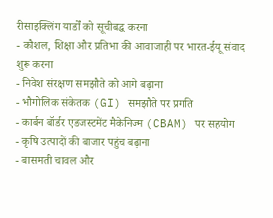रीसाइक्लिंग यार्डों को सूचीबद्ध करना
- कौशल, शिक्षा और प्रतिभा की आवाजाही पर भारत-ईयू संवाद शुरू करना
- निवेश संरक्षण समझौते को आगे बढ़ाना
- भौगोलिक संकेतक (GI) समझौते पर प्रगति
- कार्बन बॉर्डर एडजस्टमेंट मैकेनिज्म (CBAM) पर सहयोग
- कृषि उत्पादों की बाजार पहुंच बढ़ाना
- बासमती चावल और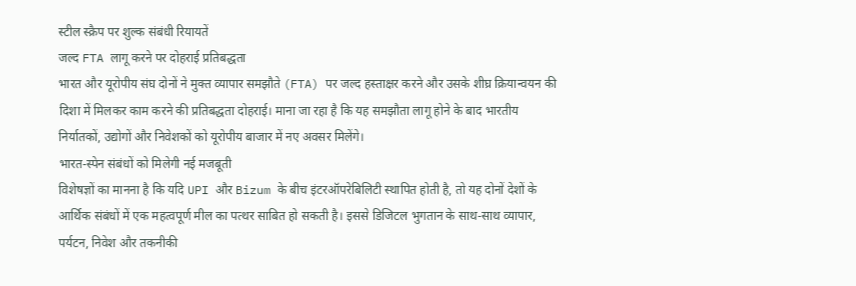स्टील स्क्रैप पर शुल्क संबंधी रियायतें
जल्द FTA लागू करने पर दोहराई प्रतिबद्धता
भारत और यूरोपीय संघ दोनों ने मुक्त व्यापार समझौते (FTA) पर जल्द हस्ताक्षर करने और उसके शीघ्र क्रियान्वयन की दिशा में मिलकर काम करने की प्रतिबद्धता दोहराई। माना जा रहा है कि यह समझौता लागू होने के बाद भारतीय निर्यातकों, उद्योगों और निवेशकों को यूरोपीय बाजार में नए अवसर मिलेंगे।
भारत-स्पेन संबंधों को मिलेगी नई मजबूती
विशेषज्ञों का मानना है कि यदि UPI और Bizum के बीच इंटरऑपरेबिलिटी स्थापित होती है, तो यह दोनों देशों के आर्थिक संबंधों में एक महत्वपूर्ण मील का पत्थर साबित हो सकती है। इससे डिजिटल भुगतान के साथ-साथ व्यापार, पर्यटन, निवेश और तकनीकी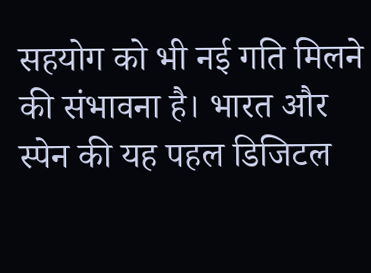सहयोग को भी नई गति मिलने की संभावना है। भारत और स्पेन की यह पहल डिजिटल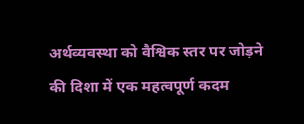अर्थव्यवस्था को वैश्विक स्तर पर जोड़ने की दिशा में एक महत्वपूर्ण कदम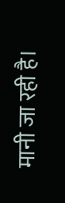मानी जा रही है।